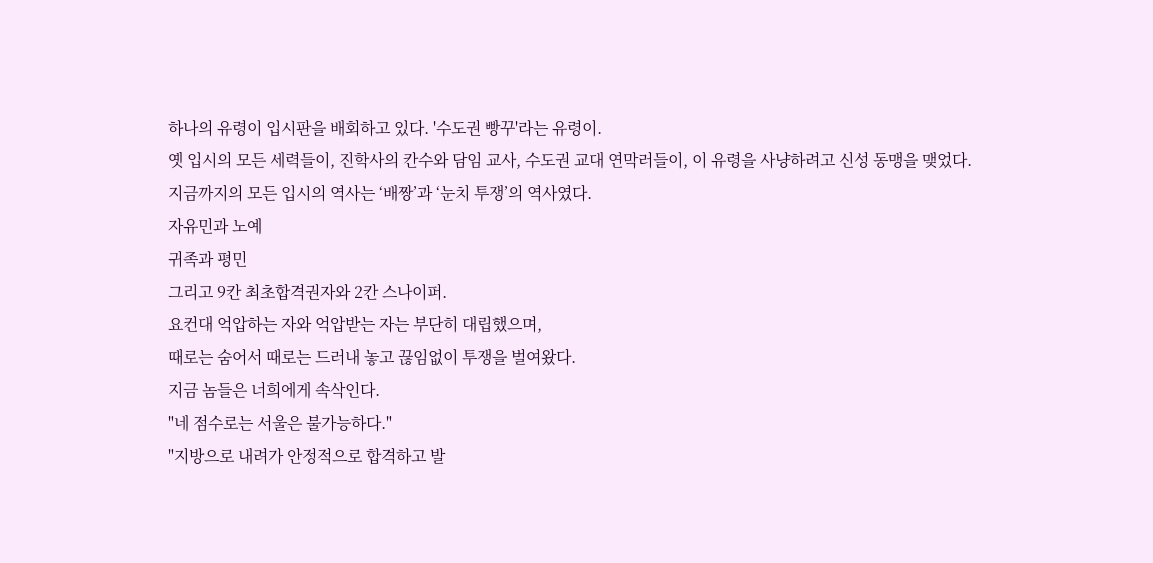하나의 유령이 입시판을 배회하고 있다. '수도권 빵꾸'라는 유령이.
옛 입시의 모든 세력들이, 진학사의 칸수와 담임 교사, 수도권 교대 연막러들이, 이 유령을 사냥하려고 신성 동맹을 맺었다.
지금까지의 모든 입시의 역사는 ‘배짱’과 ‘눈치 투쟁’의 역사였다.
자유민과 노예
귀족과 평민
그리고 9칸 최초합격권자와 2칸 스나이퍼.
요컨대 억압하는 자와 억압받는 자는 부단히 대립했으며,
때로는 숨어서 때로는 드러내 놓고 끊임없이 투쟁을 벌여왔다.
지금 놈들은 너희에게 속삭인다.
"네 점수로는 서울은 불가능하다."
"지방으로 내려가 안정적으로 합격하고 발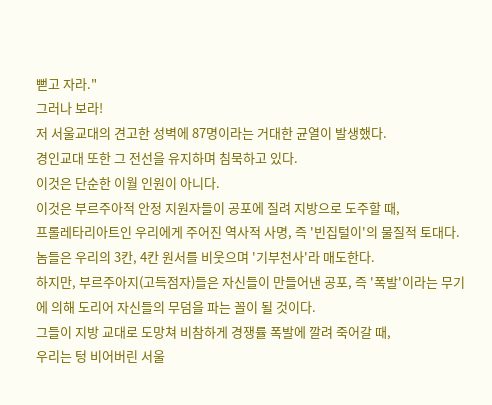뻗고 자라."
그러나 보라!
저 서울교대의 견고한 성벽에 87명이라는 거대한 균열이 발생했다.
경인교대 또한 그 전선을 유지하며 침묵하고 있다.
이것은 단순한 이월 인원이 아니다.
이것은 부르주아적 안정 지원자들이 공포에 질려 지방으로 도주할 때,
프롤레타리아트인 우리에게 주어진 역사적 사명, 즉 '빈집털이'의 물질적 토대다.
놈들은 우리의 3칸, 4칸 원서를 비웃으며 '기부천사'라 매도한다.
하지만, 부르주아지(고득점자)들은 자신들이 만들어낸 공포, 즉 '폭발'이라는 무기에 의해 도리어 자신들의 무덤을 파는 꼴이 될 것이다.
그들이 지방 교대로 도망쳐 비참하게 경쟁률 폭발에 깔려 죽어갈 때,
우리는 텅 비어버린 서울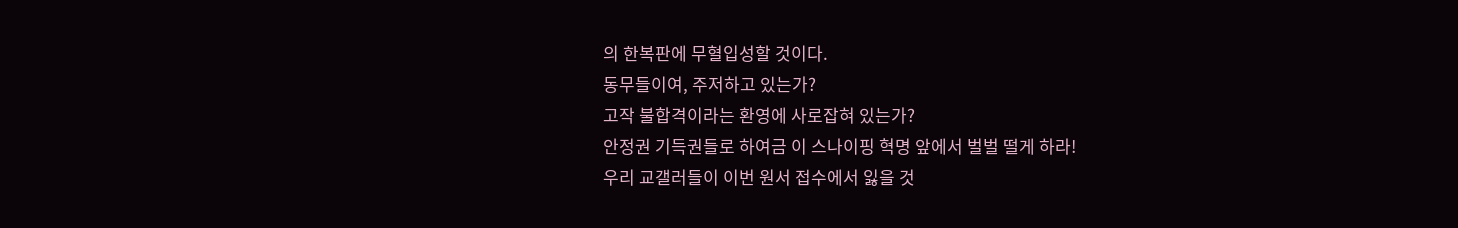의 한복판에 무혈입성할 것이다.
동무들이여, 주저하고 있는가?
고작 불합격이라는 환영에 사로잡혀 있는가?
안정권 기득권들로 하여금 이 스나이핑 혁명 앞에서 벌벌 떨게 하라!
우리 교갤러들이 이번 원서 접수에서 잃을 것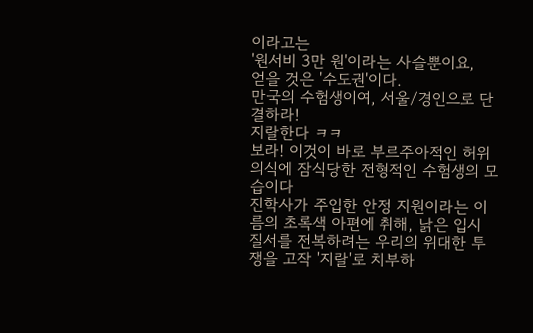이라고는
'원서비 3만 원'이라는 사슬뿐이요,
얻을 것은 '수도권'이다.
만국의 수험생이여, 서울/경인으로 단결하라!
지랄한다 ㅋㅋ
보라! 이것이 바로 부르주아적인 허위 의식에 잠식당한 전형적인 수험생의 모습이다
진학사가 주입한 안정 지원이라는 이름의 초록색 아편에 취해, 낡은 입시 질서를 전복하려는 우리의 위대한 투쟁을 고작 '지랄'로 치부하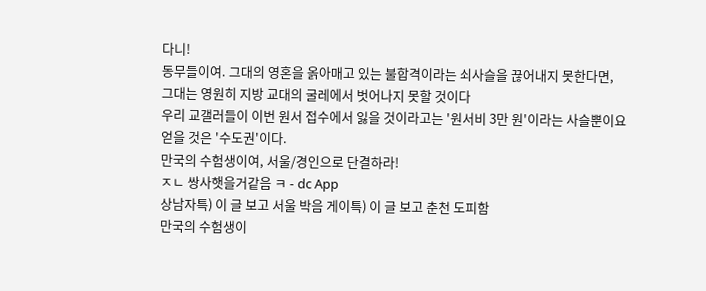다니!
동무들이여. 그대의 영혼을 옭아매고 있는 불합격이라는 쇠사슬을 끊어내지 못한다면, 그대는 영원히 지방 교대의 굴레에서 벗어나지 못할 것이다
우리 교갤러들이 이번 원서 접수에서 잃을 것이라고는 '원서비 3만 원'이라는 사슬뿐이요
얻을 것은 '수도권'이다.
만국의 수험생이여, 서울/경인으로 단결하라!
ㅈㄴ 쌍사햇을거같음 ㅋ - dc App
상남자특) 이 글 보고 서울 박음 게이특) 이 글 보고 춘천 도피함
만국의 수험생이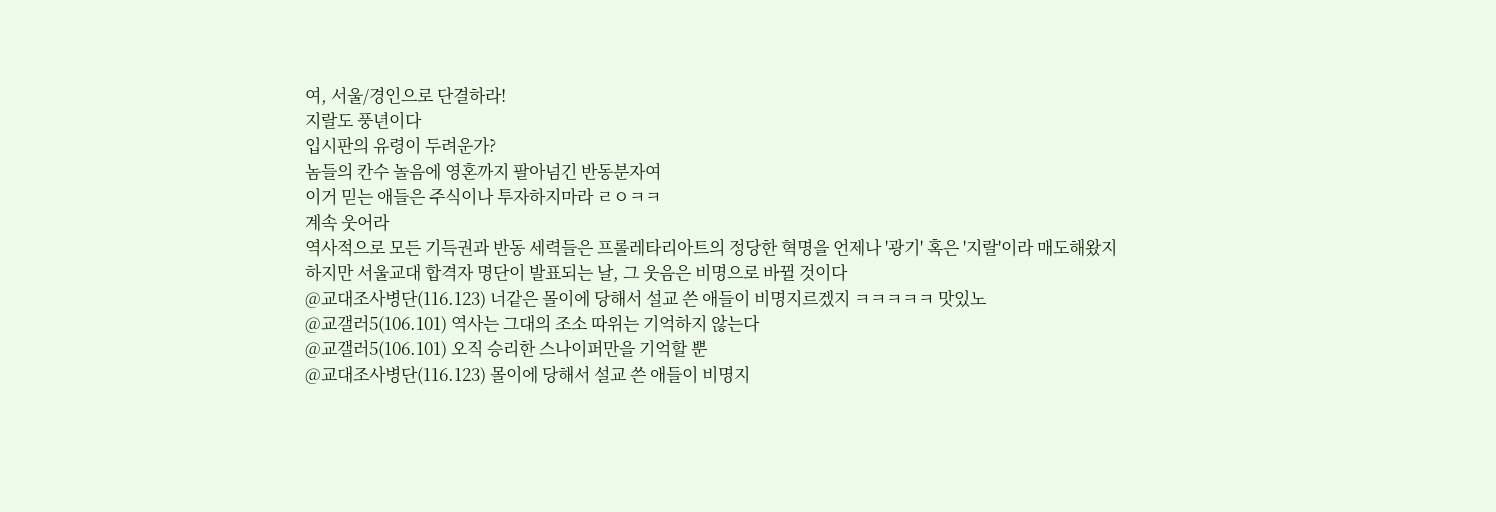여, 서울/경인으로 단결하라!
지랄도 풍년이다
입시판의 유령이 두려운가?
놈들의 칸수 놀음에 영혼까지 팔아넘긴 반동분자여
이거 믿는 애들은 주식이나 투자하지마라 ㄹㅇㅋㅋ
계속 웃어라
역사적으로 모든 기득권과 반동 세력들은 프롤레타리아트의 정당한 혁명을 언제나 '광기' 혹은 '지랄'이라 매도해왔지
하지만 서울교대 합격자 명단이 발표되는 날, 그 웃음은 비명으로 바뀔 것이다
@교대조사병단(116.123) 너같은 몰이에 당해서 설교 쓴 애들이 비명지르겠지 ㅋㅋㅋㅋㅋ 맛있노
@교갤러5(106.101) 역사는 그대의 조소 따위는 기억하지 않는다
@교갤러5(106.101) 오직 승리한 스나이퍼만을 기억할 뿐
@교대조사병단(116.123) 몰이에 당해서 설교 쓴 애들이 비명지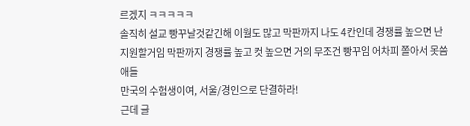르겠지 ㅋㅋㅋㅋㅋ
솔직히 설교 빵꾸날것같긴해 이월도 많고 막판까지 나도 4칸인데 경쟁률 높으면 난 지원할거임 막판까지 경쟁률 높고 컷 높으면 거의 무조건 빵꾸임 어차피 쫄아서 못씀 애들
만국의 수험생이여, 서울/경인으로 단결하라!
근데 글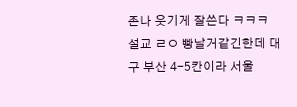존나 웃기게 잘쓴다 ㅋㅋㅋ
설교 ㄹㅇ 빵날거같긴한데 대구 부산 4-5칸이라 서울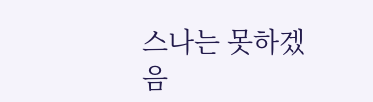스나는 못하겠음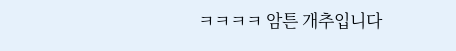ㅋㅋㅋㅋ 암튼 개추입니다